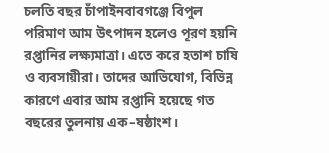চলতি বছর চাঁপাইনবাবগঞ্জে বিপুল পরিমাণ আম উৎপাদন হলেও পূরণ হয়নি রপ্তানির লক্ষ্যমাত্রা। এতে করে হতাশ চাষি ও ব্যবসায়ীরা। তাদের আভিযোগ, বিভিন্ন কারণে এবার আম রপ্তানি হয়েছে গত বছরের তুলনায় এক–ষষ্ঠাংশ।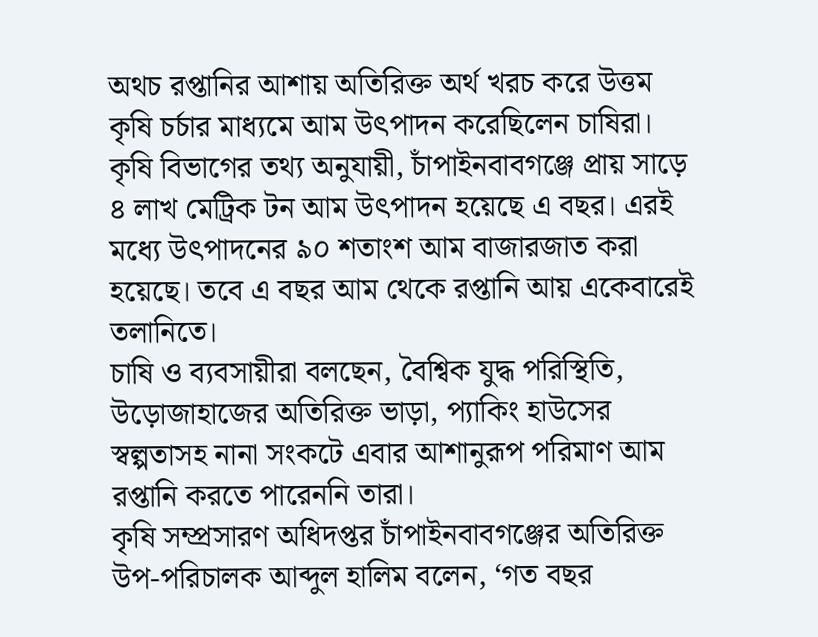অথচ রপ্তানির আশায় অতিরিক্ত অর্থ খরচ করে উত্তম কৃষি চর্চার মাধ্যমে আম উৎপাদন করেছিলেন চাষিরা।
কৃষি বিভাগের তথ্য অনুযায়ী, চাঁপাইনবাবগঞ্জে প্রায় সাড়ে ৪ লাখ মেট্রিক টন আম উৎপাদন হয়েছে এ বছর। এরই মধ্যে উৎপাদনের ৯০ শতাংশ আম বাজারজাত করা হয়েছে। তবে এ বছর আম থেকে রপ্তানি আয় একেবারেই তলানিতে।
চাষি ও ব্যবসায়ীরা বলছেন, বৈশ্বিক যুদ্ধ পরিস্থিতি, উড়োজাহাজের অতিরিক্ত ভাড়া, প্যাকিং হাউসের স্বল্পতাসহ নানা সংকটে এবার আশানুরূপ পরিমাণ আম রপ্তানি করতে পারেননি তারা।
কৃষি সম্প্রসারণ অধিদপ্তর চাঁপাইনবাবগঞ্জের অতিরিক্ত উপ-পরিচালক আব্দুল হালিম বলেন, ‘গত বছর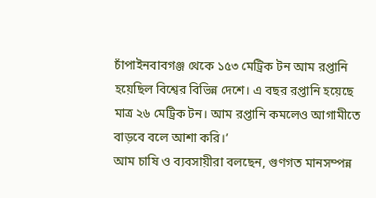চাঁপাইনবাবগঞ্জ থেকে ১৫৩ মেট্রিক টন আম রপ্তানি হয়েছিল বিশ্বের বিভিন্ন দেশে। এ বছর রপ্তানি হয়েছে মাত্র ২৬ মেট্রিক টন। আম রপ্তানি কমলেও আগামীতে বাড়বে বলে আশা করি।’
আম চাষি ও ব্যবসায়ীরা বলছেন, গুণগত মানসম্পন্ন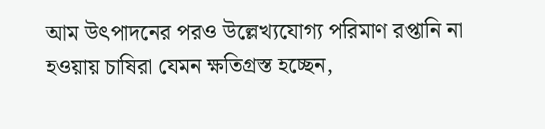আম উৎপাদনের পরও উল্লেখ্যযোগ্য পরিমাণ রপ্তানি না হওয়ায় চাষিরা যেমন ক্ষতিগ্রস্ত হচ্ছেন,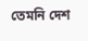তেমনি দেশ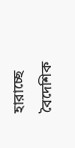হারাচ্ছে বৈদেশিক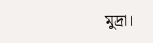মুদ্রা।